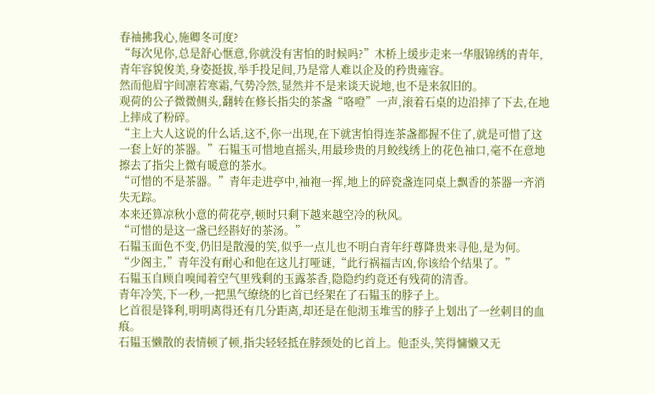春袖拂我心,施卿冬可度?
“每次见你,总是舒心惬意,你就没有害怕的时候吗?”木桥上缓步走来一华服锦绣的青年,青年容貌俊美,身姿挺拔,举手投足间,乃是常人难以企及的矜贵雍容。
然而他眉宇间凛若寒霜,气势冷然,显然并不是来谈天说地,也不是来叙旧的。
观荷的公子微微侧头,翻转在修长指尖的茶盏“咯噔”一声,滚着石桌的边沿摔了下去,在地上摔成了粉碎。
“主上大人这说的什么话,这不,你一出现,在下就害怕得连茶盏都握不住了,就是可惜了这一套上好的茶器。”石韫玉可惜地直摇头,用最珍贵的月鲛线绣上的花色袖口,毫不在意地擦去了指尖上微有暖意的茶水。
“可惜的不是茶器。”青年走进亭中,袖袍一挥,地上的碎瓷盏连同桌上飘香的茶器一齐消失无踪。
本来还算凉秋小意的荷花亭,顿时只剩下越来越空冷的秋风。
“可惜的是这一盏已经斟好的茶汤。”
石韫玉面色不变,仍旧是散漫的笑,似乎一点儿也不明白青年纡尊降贵来寻他,是为何。
“少阁主,”青年没有耐心和他在这儿打哑谜,“此行祸福吉凶,你该给个结果了。”
石韫玉自顾自嗅闻着空气里残剩的玉露茶香,隐隐约约竟还有残荷的清香。
青年冷笑,下一秒,一把黑气缭绕的匕首已经架在了石韫玉的脖子上。
匕首很是锋利,明明离得还有几分距离,却还是在他沏玉堆雪的脖子上划出了一丝刺目的血痕。
石韫玉懒散的表情顿了顿,指尖轻轻抵在脖颈处的匕首上。他歪头,笑得慵懒又无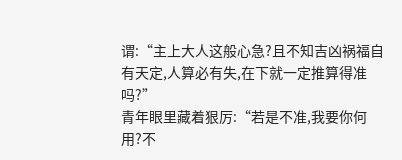谓:“主上大人这般心急?且不知吉凶祸福自有天定,人算必有失,在下就一定推算得准吗?”
青年眼里藏着狠厉:“若是不准,我要你何用?不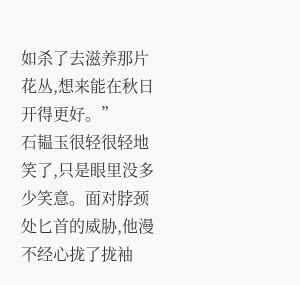如杀了去滋养那片花丛,想来能在秋日开得更好。”
石韫玉很轻很轻地笑了,只是眼里没多少笑意。面对脖颈处匕首的威胁,他漫不经心拢了拢袖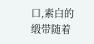口,素白的缎带随着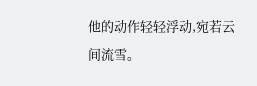他的动作轻轻浮动,宛若云间流雪。